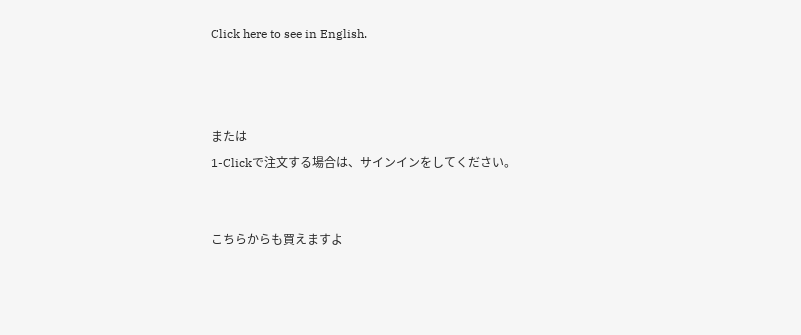Click here to see in English.



または
1-Clickで注文する場合は、サインインをしてください。


こちらからも買えますよ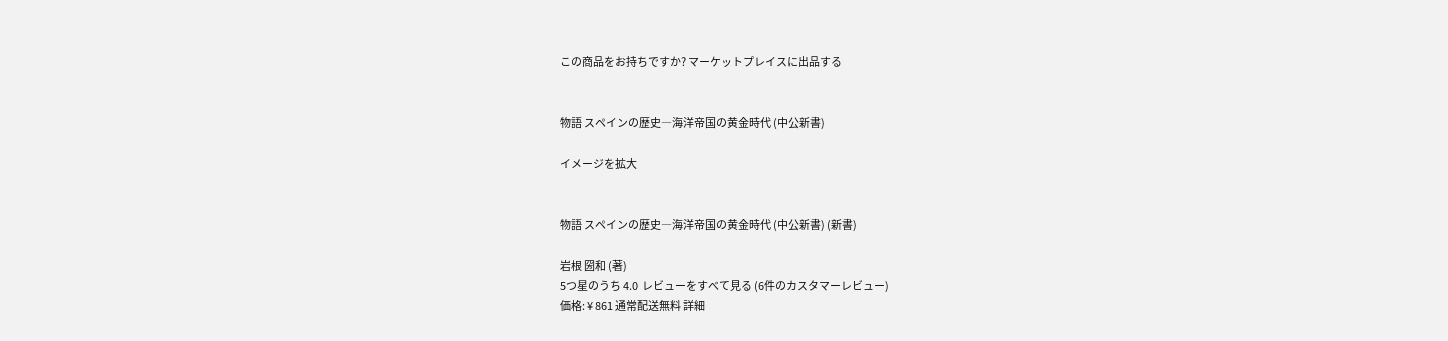この商品をお持ちですか? マーケットプレイスに出品する


物語 スペインの歴史―海洋帝国の黄金時代 (中公新書)

イメージを拡大


物語 スペインの歴史―海洋帝国の黄金時代 (中公新書) (新書)

岩根 圀和 (著)
5つ星のうち 4.0  レビューをすべて見る (6件のカスタマーレビュー)
価格: ¥ 861 通常配送無料 詳細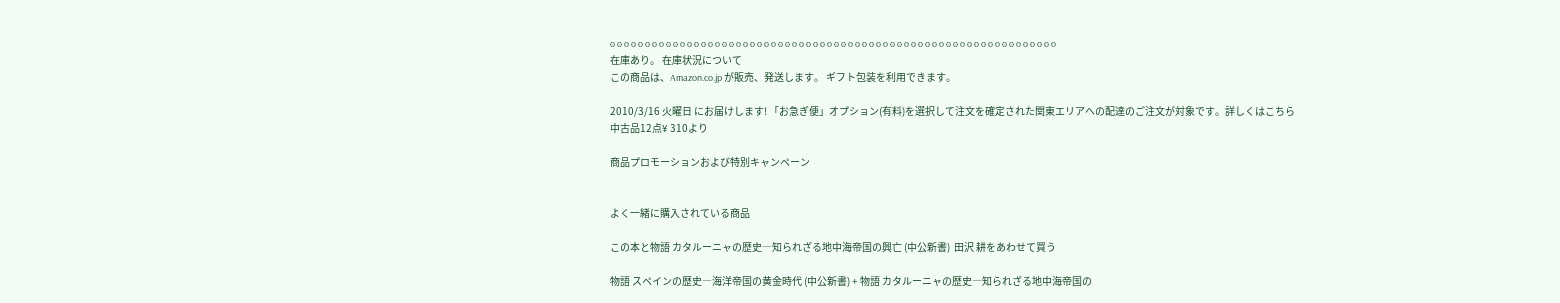o o o o o o o o o o o o o o o o o o o o o o o o o o o o o o o o o o o o o o o o o o o o o o o o o o o o o o o o o o o o o o o o
在庫あり。 在庫状況について
この商品は、Amazon.co.jp が販売、発送します。 ギフト包装を利用できます。

2010/3/16 火曜日 にお届けします! 「お急ぎ便」オプション(有料)を選択して注文を確定された関東エリアへの配達のご注文が対象です。詳しくはこちら
中古品12点¥ 310より

商品プロモーションおよび特別キャンペーン


よく一緒に購入されている商品

この本と物語 カタルーニャの歴史―知られざる地中海帝国の興亡 (中公新書)  田沢 耕をあわせて買う

物語 スペインの歴史―海洋帝国の黄金時代 (中公新書) + 物語 カタルーニャの歴史―知られざる地中海帝国の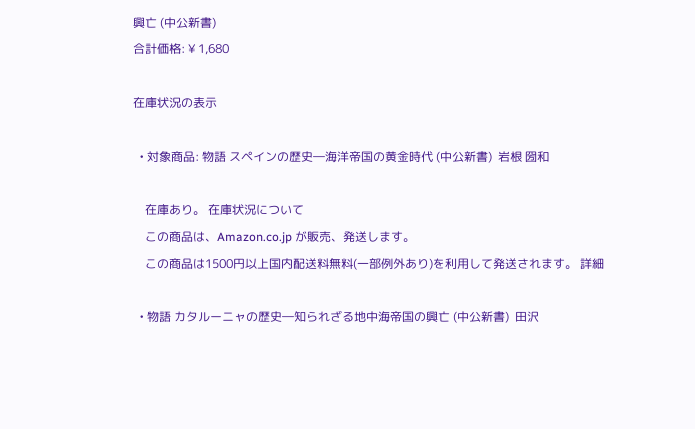興亡 (中公新書)
合計価格: ¥ 1,680

在庫状況の表示

  • 対象商品: 物語 スペインの歴史―海洋帝国の黄金時代 (中公新書)  岩根 圀和

    在庫あり。 在庫状況について
    この商品は、Amazon.co.jp が販売、発送します。
    この商品は1500円以上国内配送料無料(一部例外あり)を利用して発送されます。 詳細

  • 物語 カタルーニャの歴史―知られざる地中海帝国の興亡 (中公新書)  田沢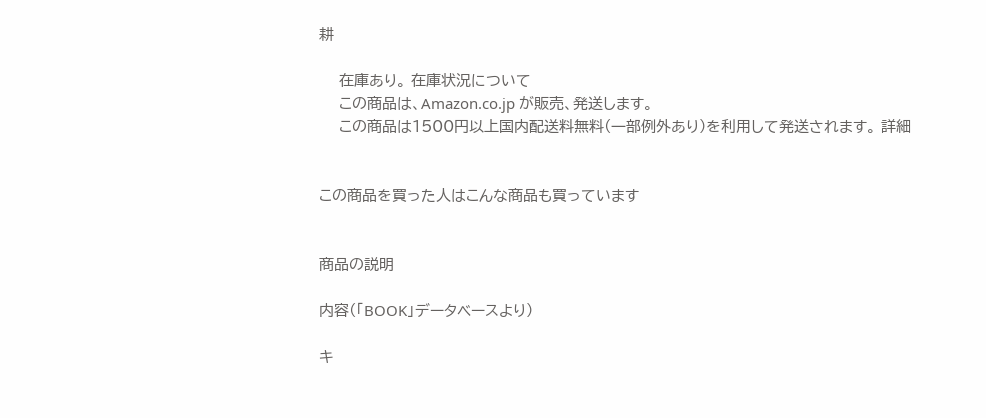耕

    在庫あり。 在庫状況について
    この商品は、Amazon.co.jp が販売、発送します。
    この商品は1500円以上国内配送料無料(一部例外あり)を利用して発送されます。 詳細


この商品を買った人はこんな商品も買っています


商品の説明

内容(「BOOK」データベースより)

キ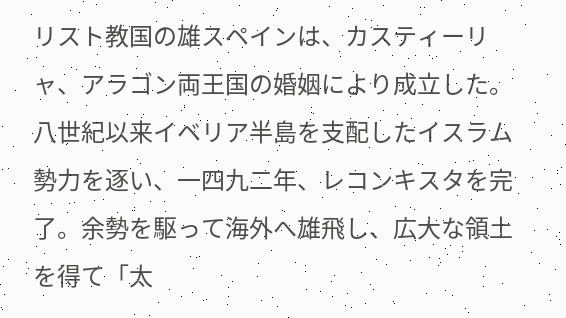リスト教国の雄スペインは、カスティーリャ、アラゴン両王国の婚姻により成立した。八世紀以来イベリア半島を支配したイスラム勢力を逐い、一四九二年、レコンキスタを完了。余勢を駆って海外へ雄飛し、広大な領土を得て「太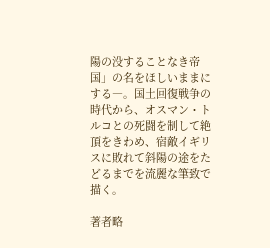陽の没することなき帝国」の名をほしいままにする―。国土回復戦争の時代から、オスマン・トルコとの死闘を制して絶頂をきわめ、宿敵イギリスに敗れて斜陽の途をたどるまでを流麗な筆致で描く。

著者略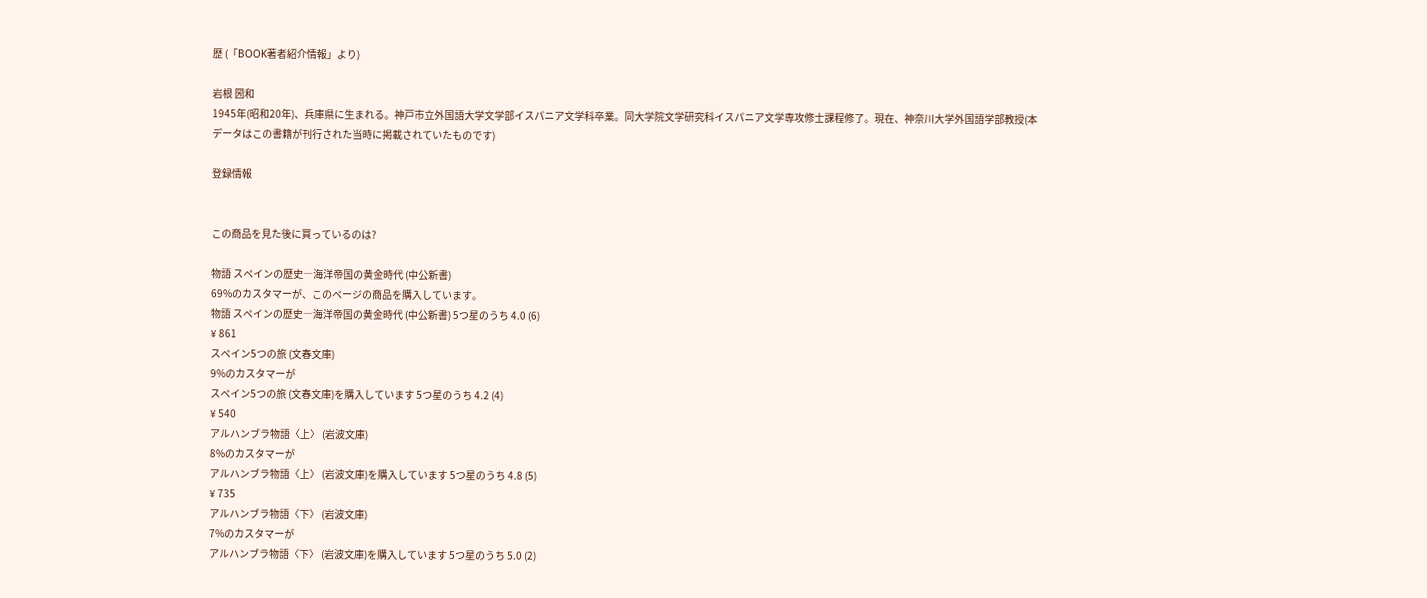歴 (「BOOK著者紹介情報」より)

岩根 圀和
1945年(昭和20年)、兵庫県に生まれる。神戸市立外国語大学文学部イスパニア文学科卒業。同大学院文学研究科イスパニア文学専攻修士課程修了。現在、神奈川大学外国語学部教授(本データはこの書籍が刊行された当時に掲載されていたものです)

登録情報


この商品を見た後に買っているのは?

物語 スペインの歴史―海洋帝国の黄金時代 (中公新書)
69%のカスタマーが、このページの商品を購入しています。
物語 スペインの歴史―海洋帝国の黄金時代 (中公新書) 5つ星のうち 4.0 (6)
¥ 861
スペイン5つの旅 (文春文庫)
9%のカスタマーが
スペイン5つの旅 (文春文庫)を購入しています 5つ星のうち 4.2 (4)
¥ 540
アルハンブラ物語〈上〉 (岩波文庫)
8%のカスタマーが
アルハンブラ物語〈上〉 (岩波文庫)を購入しています 5つ星のうち 4.8 (5)
¥ 735
アルハンブラ物語〈下〉 (岩波文庫)
7%のカスタマーが
アルハンブラ物語〈下〉 (岩波文庫)を購入しています 5つ星のうち 5.0 (2)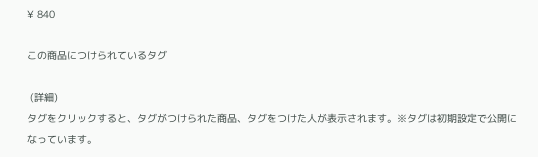¥ 840

この商品につけられているタグ

 (詳細)
タグをクリックすると、タグがつけられた商品、タグをつけた人が表示されます。※タグは初期設定で公開になっています。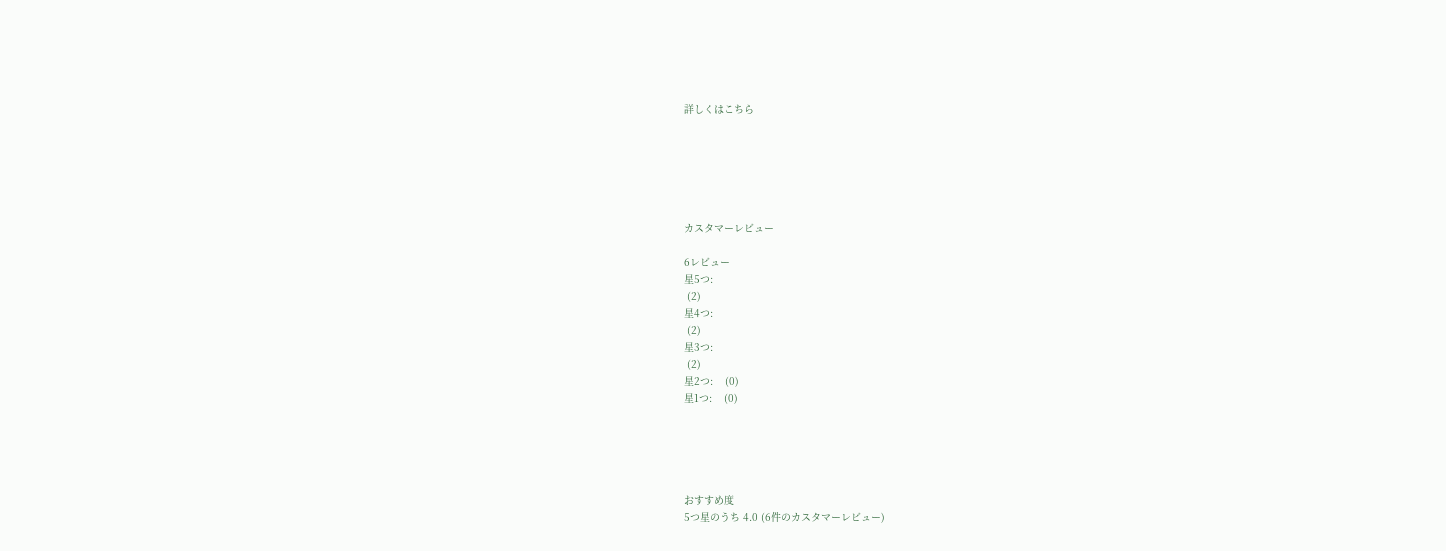詳しくはこちら






カスタマーレビュー

6レビュー
星5つ:
 (2)
星4つ:
 (2)
星3つ:
 (2)
星2つ:    (0)
星1つ:    (0)





おすすめ度
5つ星のうち 4.0 (6件のカスタマーレビュー)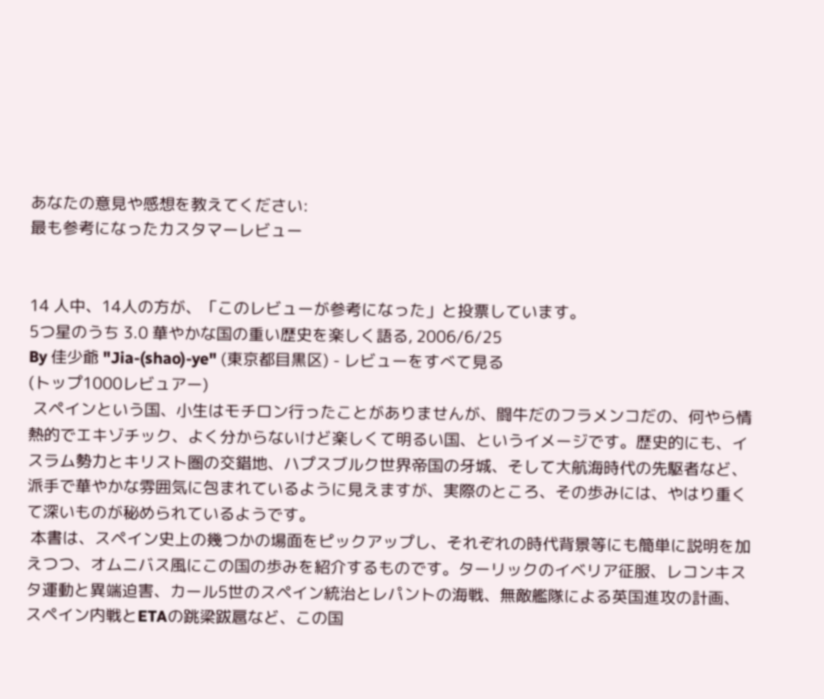あなたの意見や感想を教えてください:
最も参考になったカスタマーレビュー


14 人中、14人の方が、「このレビューが参考になった」と投票しています。
5つ星のうち 3.0 華やかな国の重い歴史を楽しく語る, 2006/6/25
By 佳少爺 "Jia-(shao)-ye" (東京都目黒区) - レビューをすべて見る
(トップ1000レビュアー)
 スペインという国、小生はモチロン行ったことがありませんが、闘牛だのフラメンコだの、何やら情熱的でエキゾチック、よく分からないけど楽しくて明るい国、というイメージです。歴史的にも、イスラム勢力とキリスト圏の交錯地、ハプスブルク世界帝国の牙城、そして大航海時代の先駆者など、派手で華やかな雰囲気に包まれているように見えますが、実際のところ、その歩みには、やはり重くて深いものが秘められているようです。
 本書は、スペイン史上の幾つかの場面をピックアップし、それぞれの時代背景等にも簡単に説明を加えつつ、オムニバス風にこの国の歩みを紹介するものです。ターリックのイベリア征服、レコンキスタ運動と異端迫害、カール5世のスペイン統治とレパントの海戦、無敵艦隊による英国進攻の計画、スペイン内戦とETAの跳梁跋扈など、この国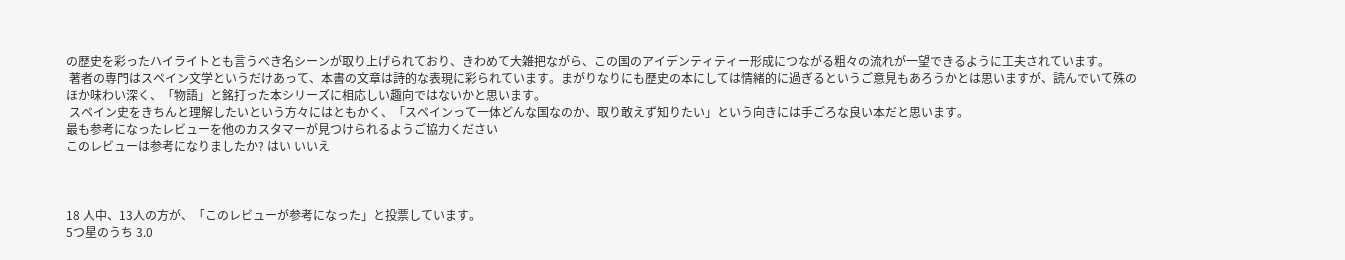の歴史を彩ったハイライトとも言うべき名シーンが取り上げられており、きわめて大雑把ながら、この国のアイデンティティー形成につながる粗々の流れが一望できるように工夫されています。
 著者の専門はスペイン文学というだけあって、本書の文章は詩的な表現に彩られています。まがりなりにも歴史の本にしては情緒的に過ぎるというご意見もあろうかとは思いますが、読んでいて殊のほか味わい深く、「物語」と銘打った本シリーズに相応しい趣向ではないかと思います。
 スペイン史をきちんと理解したいという方々にはともかく、「スペインって一体どんな国なのか、取り敢えず知りたい」という向きには手ごろな良い本だと思います。
最も参考になったレビューを他のカスタマーが見つけられるようご協力ください
このレビューは参考になりましたか? はい いいえ



18 人中、13人の方が、「このレビューが参考になった」と投票しています。
5つ星のうち 3.0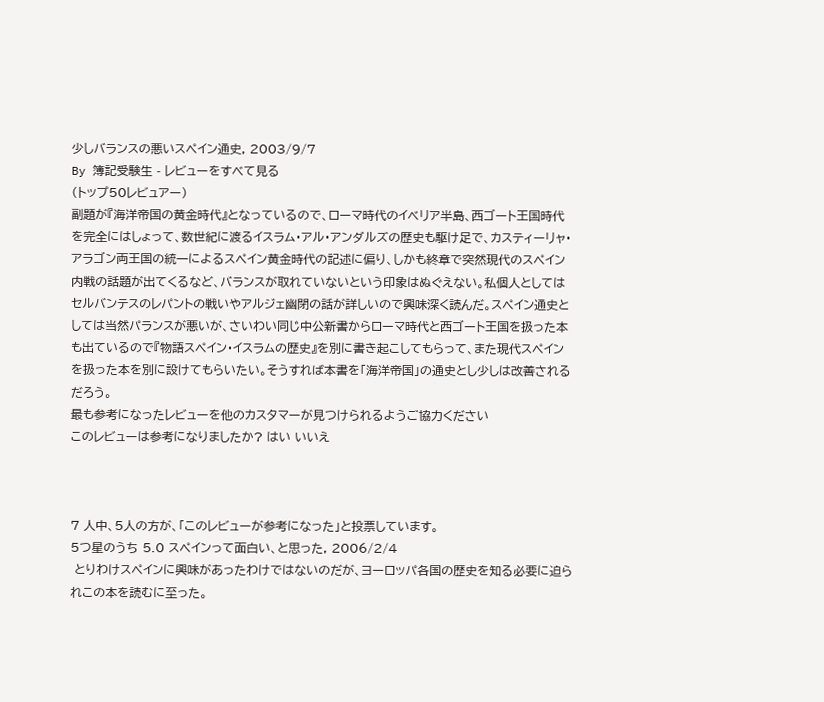少しバランスの悪いスペイン通史, 2003/9/7
By 簿記受験生 - レビューをすべて見る
(トップ50レビュアー)
副題が『海洋帝国の黄金時代』となっているので、ローマ時代のイベリア半島、西ゴート王国時代を完全にはしょって、数世紀に渡るイスラム・アル・アンダルズの歴史も駆け足で、カスティーリャ・アラゴン両王国の統一によるスペイン黄金時代の記述に偏り、しかも終章で突然現代のスペイン内戦の話題が出てくるなど、バランスが取れていないという印象はぬぐえない。私個人としてはセルバンテスのレパントの戦いやアルジェ幽閉の話が詳しいので興味深く読んだ。スペイン通史としては当然パランスが悪いが、さいわい同じ中公新書からローマ時代と西ゴート王国を扱った本も出ているので『物語スペイン・イスラムの歴史』を別に書き起こしてもらって、また現代スペインを扱った本を別に設けてもらいたい。そうすれば本書を「海洋帝国」の通史とし少しは改善されるだろう。
最も参考になったレビューを他のカスタマーが見つけられるようご協力ください
このレビューは参考になりましたか? はい いいえ



7 人中、5人の方が、「このレビューが参考になった」と投票しています。
5つ星のうち 5.0 スペインって面白い、と思った, 2006/2/4
 とりわけスペインに興味があったわけではないのだが、ヨーロッパ各国の歴史を知る必要に迫られこの本を読むに至った。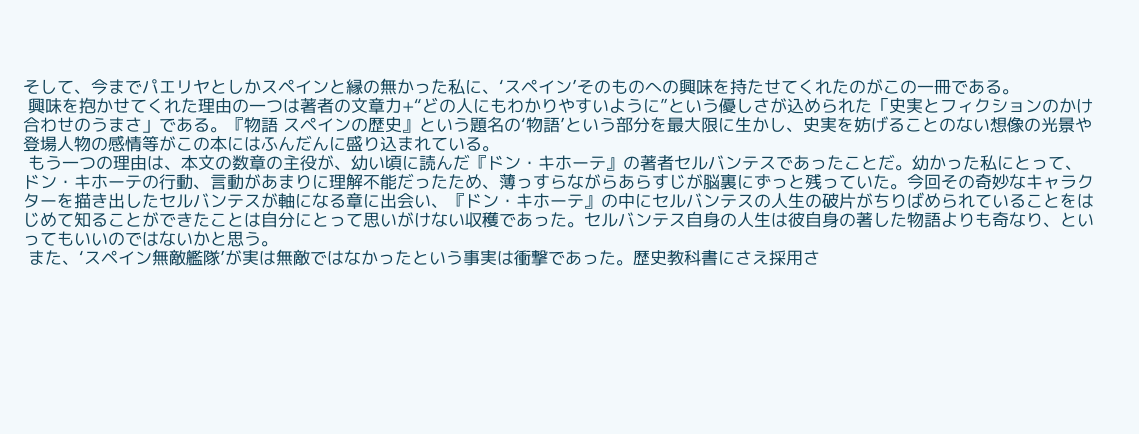そして、今までパエリヤとしかスペインと縁の無かった私に、‘スペイン’そのものへの興味を持たせてくれたのがこの一冊である。
 興味を抱かせてくれた理由の一つは著者の文章力+“どの人にもわかりやすいように”という優しさが込められた「史実とフィクションのかけ合わせのうまさ」である。『物語 スペインの歴史』という題名の‘物語’という部分を最大限に生かし、史実を妨げることのない想像の光景や登場人物の感情等がこの本にはふんだんに盛り込まれている。
 もう一つの理由は、本文の数章の主役が、幼い頃に読んだ『ドン・キホーテ』の著者セルバンテスであったことだ。幼かった私にとって、ドン・キホーテの行動、言動があまりに理解不能だったため、薄っすらながらあらすじが脳裏にずっと残っていた。今回その奇妙なキャラクターを描き出したセルバンテスが軸になる章に出会い、『ドン・キホーテ』の中にセルバンテスの人生の破片がちりばめられていることをはじめて知ることができたことは自分にとって思いがけない収穫であった。セルバンテス自身の人生は彼自身の著した物語よりも奇なり、といってもいいのではないかと思う。
 また、‘スペイン無敵艦隊’が実は無敵ではなかったという事実は衝撃であった。歴史教科書にさえ採用さ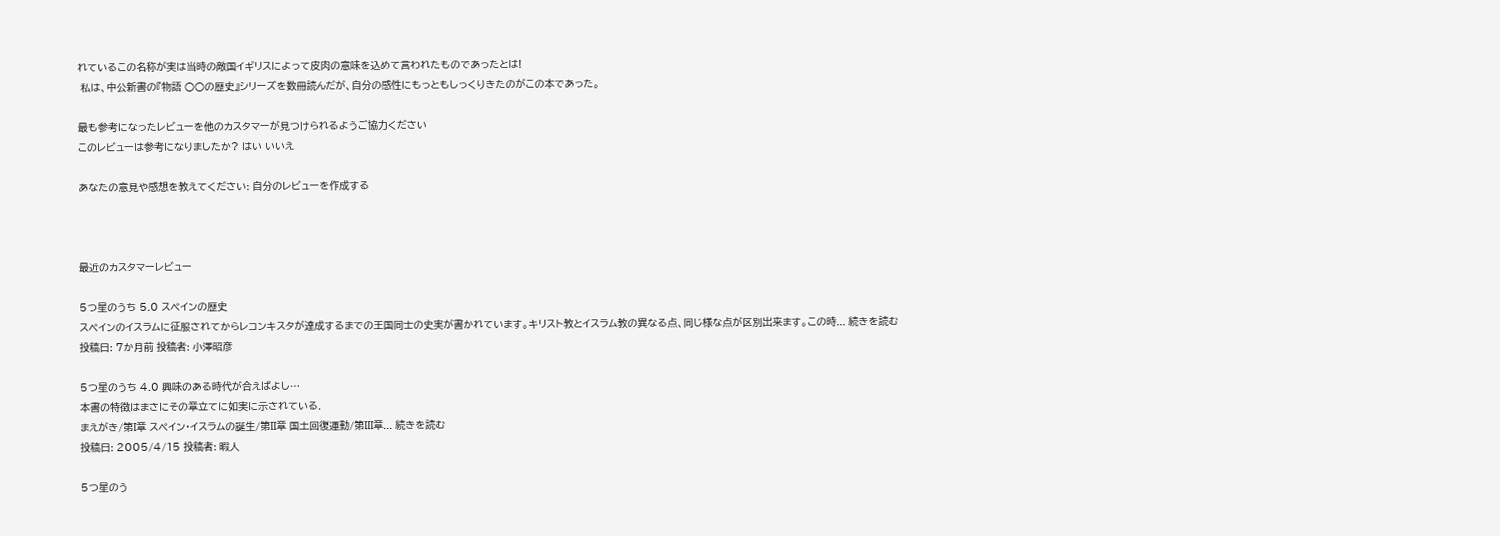れているこの名称が実は当時の敵国イギリスによって皮肉の意味を込めて言われたものであったとは!
 私は、中公新書の『物語 ○○の歴史』シリーズを数冊読んだが、自分の感性にもっともしっくりきたのがこの本であった。

最も参考になったレビューを他のカスタマーが見つけられるようご協力ください
このレビューは参考になりましたか? はい いいえ

あなたの意見や感想を教えてください: 自分のレビューを作成する



最近のカスタマーレビュー

5つ星のうち 5.0 スペインの歴史
スペインのイスラムに征服されてからレコンキスタが達成するまでの王国同士の史実が書かれています。キリスト教とイスラム教の異なる点、同じ様な点が区別出来ます。この時... 続きを読む
投稿日: 7か月前 投稿者: 小澤昭彦

5つ星のうち 4.0 興味のある時代が合えばよし…
本書の特徴はまさにその章立てに如実に示されている.
まえがき/第I章 スペイン・イスラムの誕生/第II章 国土回復運動/第III章... 続きを読む
投稿日: 2005/4/15 投稿者: 暇人

5つ星のう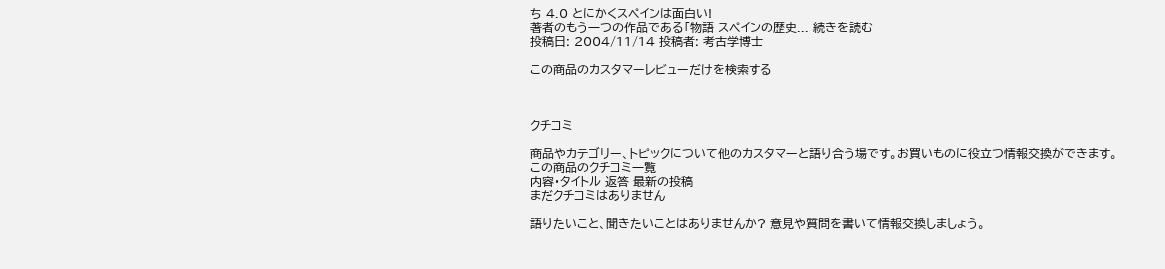ち 4.0 とにかくスペインは面白い!
著者のもう一つの作品である「物語 スペインの歴史... 続きを読む
投稿日: 2004/11/14 投稿者: 考古学博士

この商品のカスタマーレビューだけを検索する



クチコミ

商品やカテゴリー、トピックについて他のカスタマーと語り合う場です。お買いものに役立つ情報交換ができます。
この商品のクチコミ一覧
内容・タイトル 返答 最新の投稿
まだクチコミはありません

語りたいこと、聞きたいことはありませんか? 意見や質問を書いて情報交換しましょう。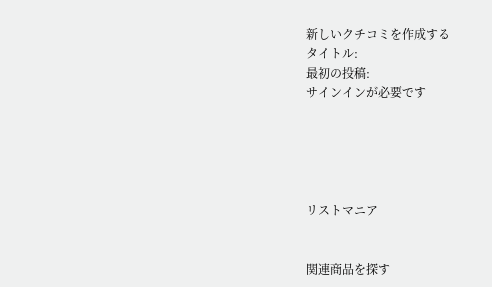新しいクチコミを作成する
タイトル:
最初の投稿:
サインインが必要です





リストマニア


関連商品を探す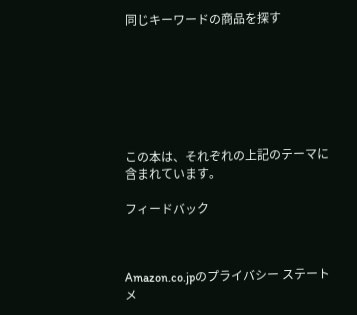同じキーワードの商品を探す







この本は、それぞれの上記のテーマに含まれています。

フィードバック



Amazon.co.jpのプライバシー ステートメ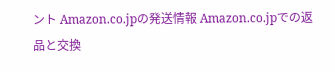ント Amazon.co.jpの発送情報 Amazon.co.jpでの返品と交換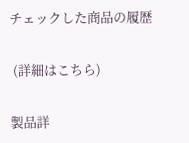チェックした商品の履歴

 (詳細はこちら)

製品詳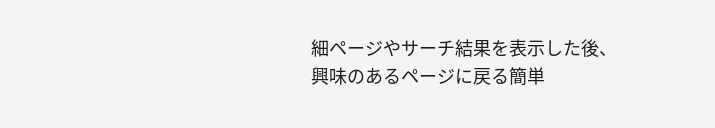細ページやサーチ結果を表示した後、興味のあるページに戻る簡単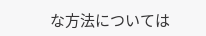な方法については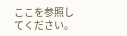ここを参照してください。